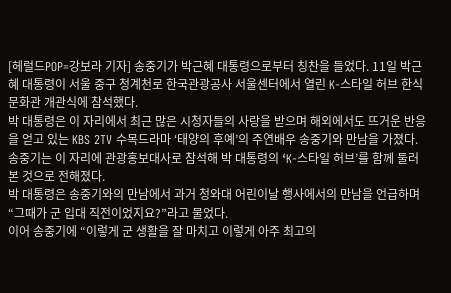[헤럴드POP=강보라 기자] 송중기가 박근혜 대통령으로부터 칭찬을 들었다. 11일 박근혜 대통령이 서울 중구 청계천로 한국관광공사 서울센터에서 열린 K-스타일 허브 한식문화관 개관식에 참석했다.
박 대통령은 이 자리에서 최근 많은 시청자들의 사랑을 받으며 해외에서도 뜨거운 반응을 얻고 있는 KBS 2TV 수목드라마 ‘태양의 후예’의 주연배우 송중기와 만남을 가졌다.
송중기는 이 자리에 관광홍보대사로 참석해 박 대통령의 ‘K-스타일 허브’를 함께 둘러본 것으로 전해졌다.
박 대통령은 송중기와의 만남에서 과거 청와대 어린이날 행사에서의 만남을 언급하며 “그때가 군 입대 직전이었지요?”라고 물었다.
이어 송중기에 “이렇게 군 생활을 잘 마치고 이렇게 아주 최고의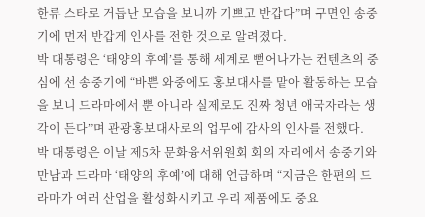한류 스타로 거듭난 모습을 보니까 기쁘고 반갑다”며 구면인 송중기에 먼저 반갑게 인사를 전한 것으로 알려졌다.
박 대통령은 ‘태양의 후예’를 통해 세계로 뻗어나가는 컨텐츠의 중심에 선 송중기에 “바쁜 와중에도 홍보대사를 맡아 활동하는 모습을 보니 드라마에서 뿐 아니라 실제로도 진짜 청년 애국자라는 생각이 든다”며 관광홍보대사로의 업무에 감사의 인사를 전했다.
박 대통령은 이날 제5차 문화융서위원회 회의 자리에서 송중기와 만남과 드라마 ‘태양의 후예’에 대해 언급하며 “지금은 한편의 드라마가 여러 산업을 활성화시키고 우리 제품에도 중요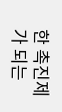한 촉진제가 되는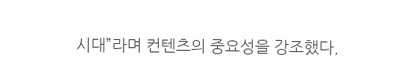시대”라며 컨텐츠의 중요성을 강조했다.